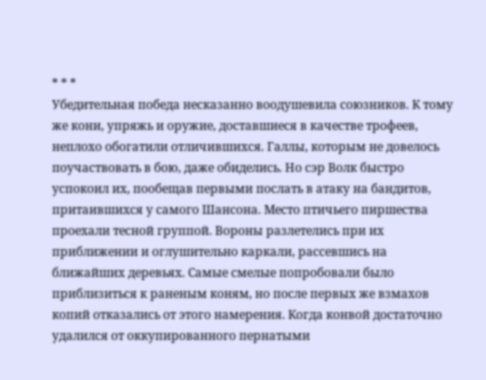* * *
Убедительная победа несказанно воодушевила союзников. К тому же кони, упряжь и оружие, доставшиеся в качестве трофеев, неплохо обогатили отличившихся. Галлы, которым не довелось поучаствовать в бою, даже обиделись. Но сэр Волк быстро успокоил их, пообещав первыми послать в атаку на бандитов, притаившихся у самого Шансона. Место птичьего пиршества проехали тесной группой. Вороны разлетелись при их приближении и оглушительно каркали, рассевшись на ближайших деревьях. Самые смелые попробовали было приблизиться к раненым коням, но после первых же взмахов копий отказались от этого намерения. Когда конвой достаточно удалился от оккупированного пернатыми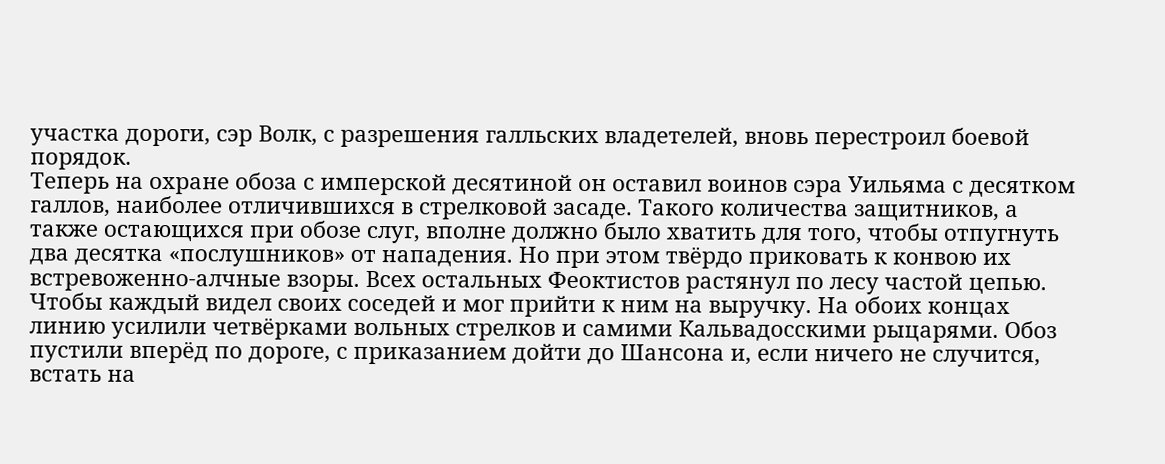участка дороги, сэр Волк, с разрешения галльских владетелей, вновь перестроил боевой порядок.
Теперь на охране обоза с имперской десятиной он оставил воинов сэра Уильяма с десятком галлов, наиболее отличившихся в стрелковой засаде. Такого количества защитников, а также остающихся при обозе слуг, вполне должно было хватить для того, чтобы отпугнуть два десятка «послушников» от нападения. Но при этом твёрдо приковать к конвою их встревоженно-алчные взоры. Всех остальных Феоктистов растянул по лесу частой цепью. Чтобы каждый видел своих соседей и мог прийти к ним на выручку. На обоих концах линию усилили четвёрками вольных стрелков и самими Кальвадосскими рыцарями. Обоз пустили вперёд по дороге, с приказанием дойти до Шансона и, если ничего не случится, встать на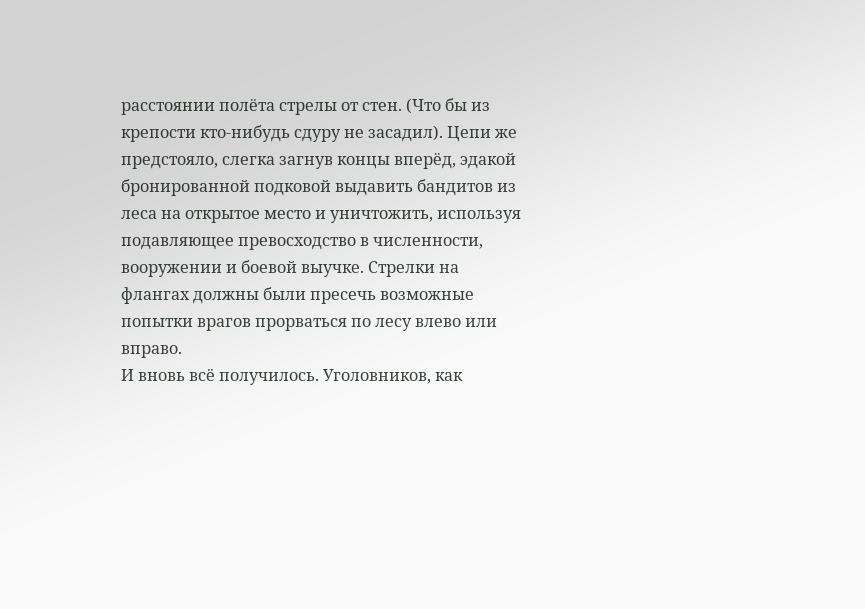расстоянии полёта стрелы от стен. (Что бы из крепости кто-нибудь сдуру не засадил). Цепи же предстояло, слегка загнув концы вперёд, эдакой бронированной подковой выдавить бандитов из леса на открытое место и уничтожить, используя подавляющее превосходство в численности, вооружении и боевой выучке. Стрелки на флангах должны были пресечь возможные попытки врагов прорваться по лесу влево или вправо.
И вновь всё получилось. Уголовников, как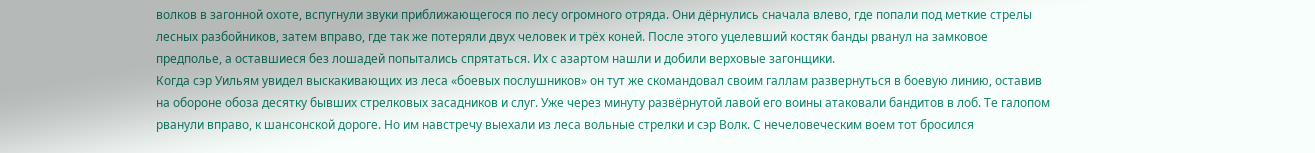волков в загонной охоте, вспугнули звуки приближающегося по лесу огромного отряда. Они дёрнулись сначала влево, где попали под меткие стрелы лесных разбойников, затем вправо, где так же потеряли двух человек и трёх коней. После этого уцелевший костяк банды рванул на замковое предполье, а оставшиеся без лошадей попытались спрятаться. Их с азартом нашли и добили верховые загонщики.
Когда сэр Уильям увидел выскакивающих из леса «боевых послушников» он тут же скомандовал своим галлам развернуться в боевую линию, оставив на обороне обоза десятку бывших стрелковых засадников и слуг. Уже через минуту развёрнутой лавой его воины атаковали бандитов в лоб. Те галопом рванули вправо, к шансонской дороге. Но им навстречу выехали из леса вольные стрелки и сэр Волк. С нечеловеческим воем тот бросился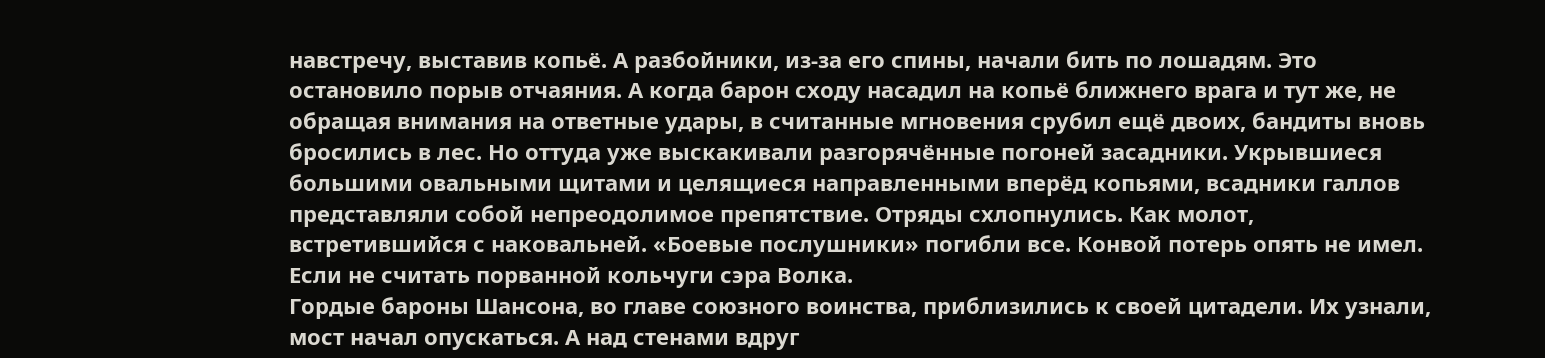навстречу, выставив копьё. А разбойники, из-за его спины, начали бить по лошадям. Это остановило порыв отчаяния. А когда барон сходу насадил на копьё ближнего врага и тут же, не обращая внимания на ответные удары, в считанные мгновения срубил ещё двоих, бандиты вновь бросились в лес. Но оттуда уже выскакивали разгорячённые погоней засадники. Укрывшиеся большими овальными щитами и целящиеся направленными вперёд копьями, всадники галлов представляли собой непреодолимое препятствие. Отряды схлопнулись. Как молот, встретившийся с наковальней. «Боевые послушники» погибли все. Конвой потерь опять не имел. Если не считать порванной кольчуги сэра Волка.
Гордые бароны Шансона, во главе союзного воинства, приблизились к своей цитадели. Их узнали, мост начал опускаться. А над стенами вдруг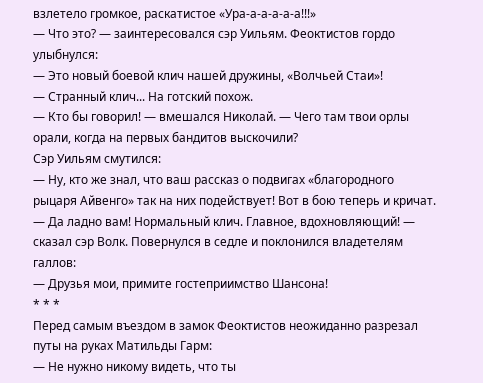взлетело громкое, раскатистое «Ура-а-а-а-а-а!!!»
— Что это? — заинтересовался сэр Уильям. Феоктистов гордо улыбнулся:
— Это новый боевой клич нашей дружины, «Волчьей Стаи»!
— Странный клич... На готский похож.
— Кто бы говорил! — вмешался Николай. — Чего там твои орлы орали, когда на первых бандитов выскочили?
Сэр Уильям смутился:
— Ну, кто же знал, что ваш рассказ о подвигах «благородного рыцаря Айвенго» так на них подействует! Вот в бою теперь и кричат.
— Да ладно вам! Нормальный клич. Главное, вдохновляющий! — сказал сэр Волк. Повернулся в седле и поклонился владетелям галлов:
— Друзья мои, примите гостеприимство Шансона!
* * *
Перед самым въездом в замок Феоктистов неожиданно разрезал путы на руках Матильды Гарм:
— Не нужно никому видеть, что ты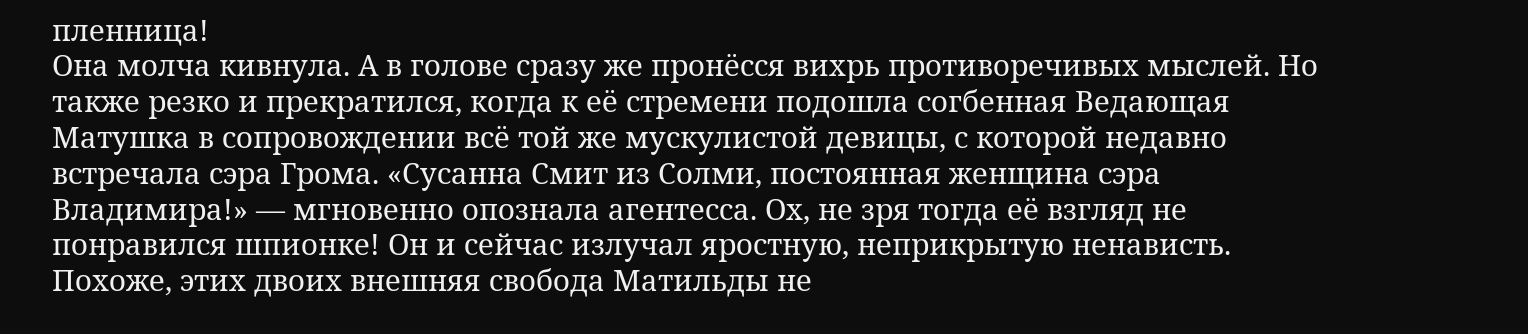пленница!
Она молча кивнула. А в голове сразу же пронёсся вихрь противоречивых мыслей. Но также резко и прекратился, когда к её стремени подошла согбенная Ведающая Матушка в сопровождении всё той же мускулистой девицы, с которой недавно встречала сэра Грома. «Сусанна Смит из Солми, постоянная женщина сэра Владимира!» — мгновенно опознала агентесса. Ох, не зря тогда её взгляд не понравился шпионке! Он и сейчас излучал яростную, неприкрытую ненависть. Похоже, этих двоих внешняя свобода Матильды не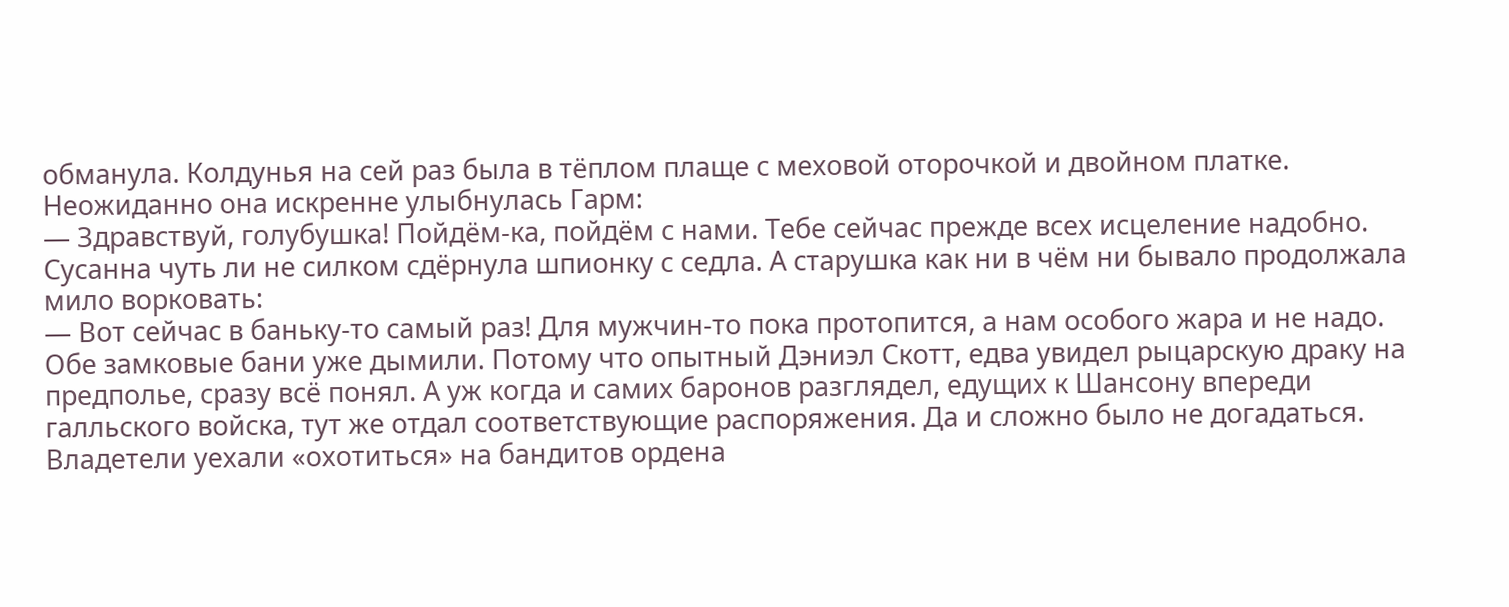обманула. Колдунья на сей раз была в тёплом плаще с меховой оторочкой и двойном платке. Неожиданно она искренне улыбнулась Гарм:
— Здравствуй, голубушка! Пойдём-ка, пойдём с нами. Тебе сейчас прежде всех исцеление надобно.
Сусанна чуть ли не силком сдёрнула шпионку с седла. А старушка как ни в чём ни бывало продолжала мило ворковать:
— Вот сейчас в баньку-то самый раз! Для мужчин-то пока протопится, а нам особого жара и не надо.
Обе замковые бани уже дымили. Потому что опытный Дэниэл Скотт, едва увидел рыцарскую драку на предполье, сразу всё понял. А уж когда и самих баронов разглядел, едущих к Шансону впереди галльского войска, тут же отдал соответствующие распоряжения. Да и сложно было не догадаться. Владетели уехали «охотиться» на бандитов ордена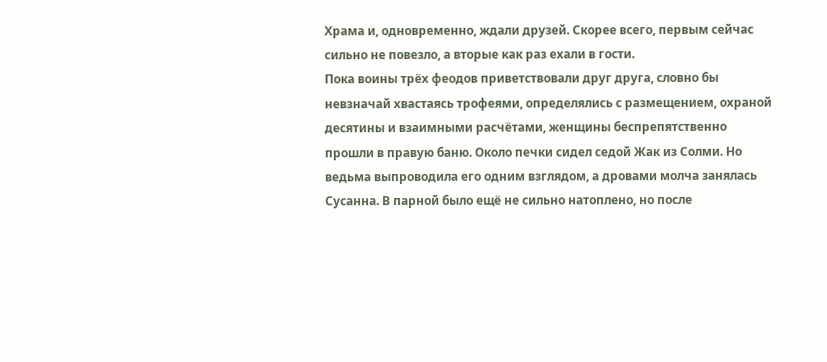Храма и, одновременно, ждали друзей. Скорее всего, первым сейчас сильно не повезло, а вторые как раз ехали в гости.
Пока воины трёх феодов приветствовали друг друга, словно бы невзначай хвастаясь трофеями, определялись с размещением, охраной десятины и взаимными расчётами, женщины беспрепятственно прошли в правую баню. Около печки сидел седой Жак из Солми. Но ведьма выпроводила его одним взглядом, а дровами молча занялась Сусанна. В парной было ещё не сильно натоплено, но после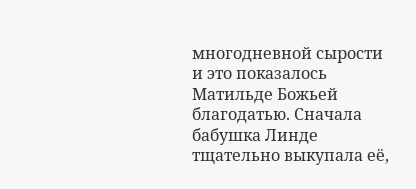многодневной сырости и это показалось Матильде Божьей благодатью. Сначала бабушка Линде тщательно выкупала её,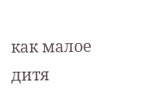как малое дитя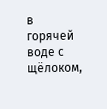в горячей воде с щёлоком,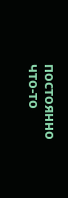постоянно что-то